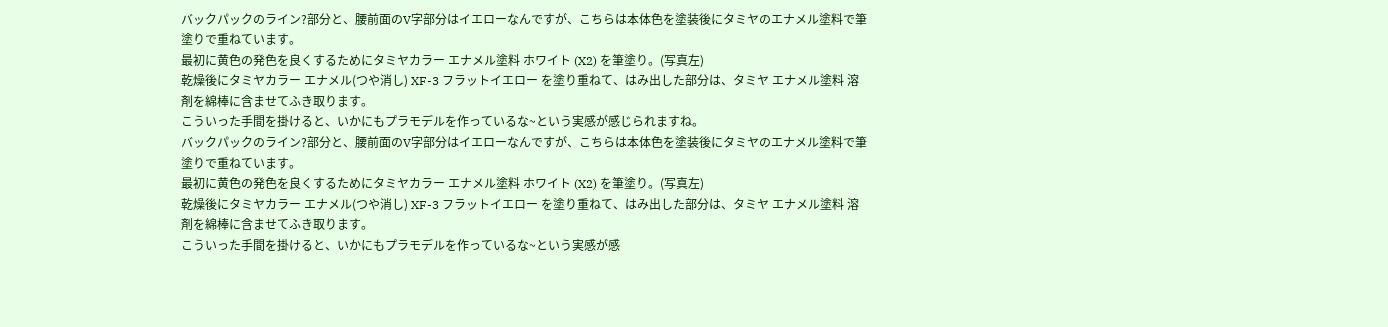バックパックのライン?部分と、腰前面のV字部分はイエローなんですが、こちらは本体色を塗装後にタミヤのエナメル塗料で筆塗りで重ねています。
最初に黄色の発色を良くするためにタミヤカラー エナメル塗料 ホワイト (X2) を筆塗り。(写真左)
乾燥後にタミヤカラー エナメル(つや消し) XF-3 フラットイエロー を塗り重ねて、はみ出した部分は、タミヤ エナメル塗料 溶剤を綿棒に含ませてふき取ります。
こういった手間を掛けると、いかにもプラモデルを作っているな~という実感が感じられますね。
バックパックのライン?部分と、腰前面のV字部分はイエローなんですが、こちらは本体色を塗装後にタミヤのエナメル塗料で筆塗りで重ねています。
最初に黄色の発色を良くするためにタミヤカラー エナメル塗料 ホワイト (X2) を筆塗り。(写真左)
乾燥後にタミヤカラー エナメル(つや消し) XF-3 フラットイエロー を塗り重ねて、はみ出した部分は、タミヤ エナメル塗料 溶剤を綿棒に含ませてふき取ります。
こういった手間を掛けると、いかにもプラモデルを作っているな~という実感が感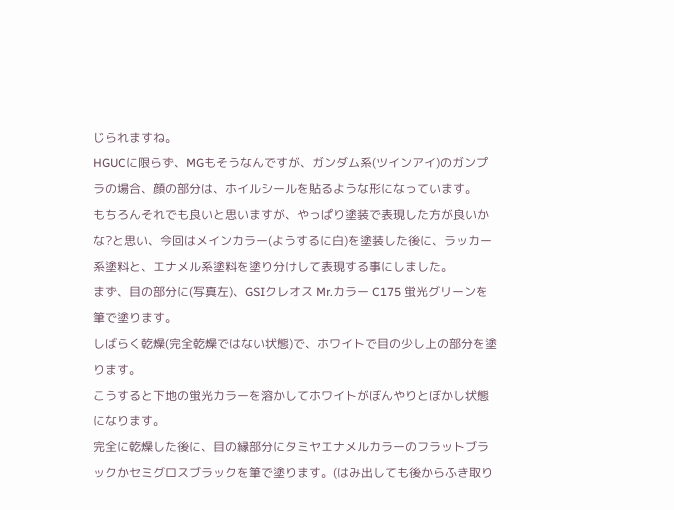じられますね。
HGUCに限らず、MGもそうなんですが、ガンダム系(ツインアイ)のガンプラの場合、顔の部分は、ホイルシールを貼るような形になっています。
もちろんそれでも良いと思いますが、やっぱり塗装で表現した方が良いかな?と思い、今回はメインカラー(ようするに白)を塗装した後に、ラッカー系塗料と、エナメル系塗料を塗り分けして表現する事にしました。
まず、目の部分に(写真左)、GSIクレオス Mr.カラー C175 蛍光グリーンを筆で塗ります。
しばらく乾燥(完全乾燥ではない状態)で、ホワイトで目の少し上の部分を塗ります。
こうすると下地の蛍光カラーを溶かしてホワイトがぼんやりとぼかし状態になります。
完全に乾燥した後に、目の縁部分にタミヤエナメルカラーのフラットブラックかセミグロスブラックを筆で塗ります。(はみ出しても後からふき取り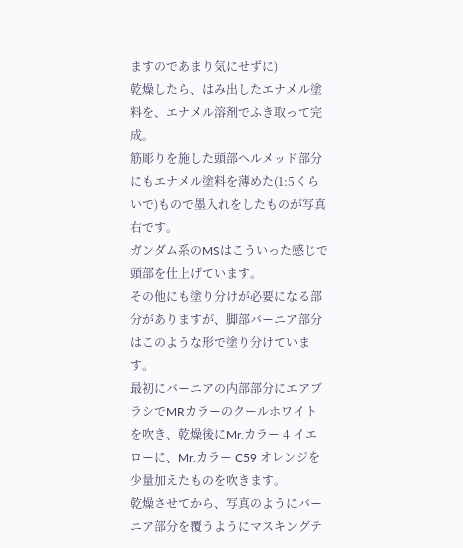ますのであまり気にせずに)
乾燥したら、はみ出したエナメル塗料を、エナメル溶剤でふき取って完成。
筋彫りを施した頭部ヘルメッド部分にもエナメル塗料を薄めた(1:5くらいで)もので墨入れをしたものが写真右です。
ガンダム系のMSはこういった感じで頭部を仕上げています。
その他にも塗り分けが必要になる部分がありますが、脚部バーニア部分はこのような形で塗り分けています。
最初にバーニアの内部部分にエアブラシでMRカラーのクールホワイトを吹き、乾燥後にMr.カラー 4 イエローに、Mr.カラー C59 オレンジを少量加えたものを吹きます。
乾燥させてから、写真のようにバーニア部分を覆うようにマスキングテ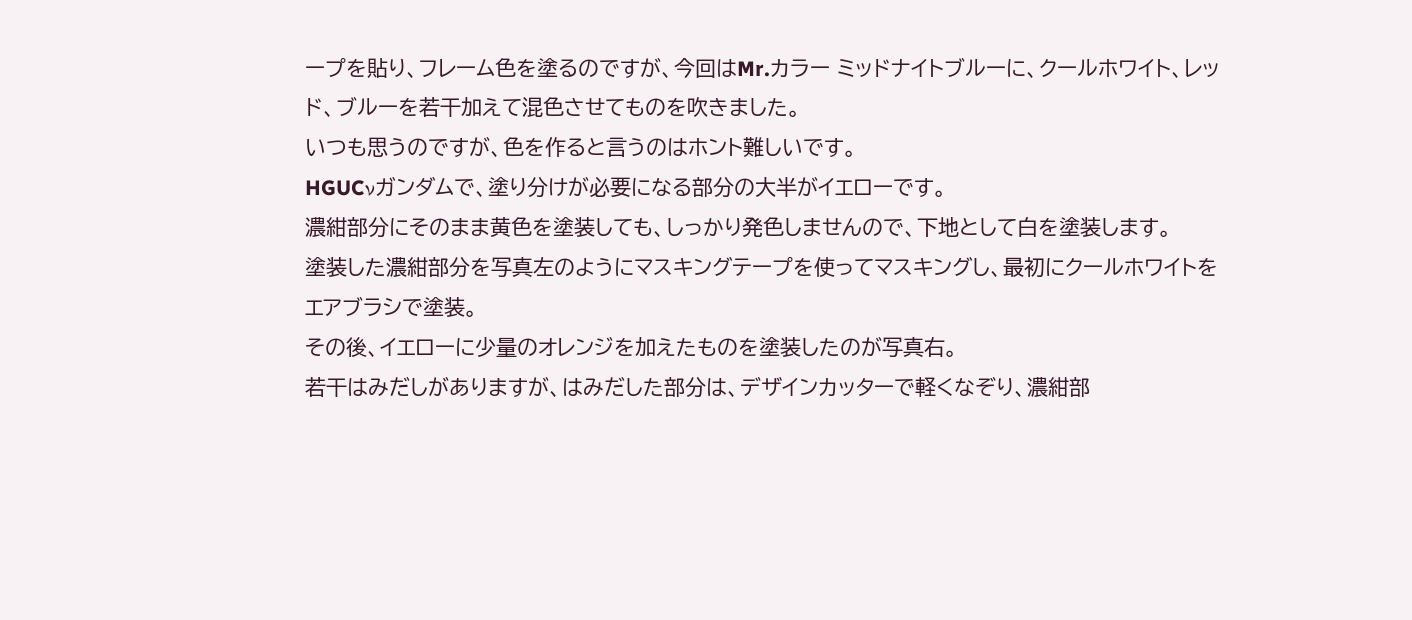ープを貼り、フレーム色を塗るのですが、今回はMr.カラー ミッドナイトブルーに、クールホワイト、レッド、ブルーを若干加えて混色させてものを吹きました。
いつも思うのですが、色を作ると言うのはホント難しいです。
HGUCνガンダムで、塗り分けが必要になる部分の大半がイエローです。
濃紺部分にそのまま黄色を塗装しても、しっかり発色しませんので、下地として白を塗装します。
塗装した濃紺部分を写真左のようにマスキングテープを使ってマスキングし、最初にクールホワイトをエアブラシで塗装。
その後、イエローに少量のオレンジを加えたものを塗装したのが写真右。
若干はみだしがありますが、はみだした部分は、デザインカッターで軽くなぞり、濃紺部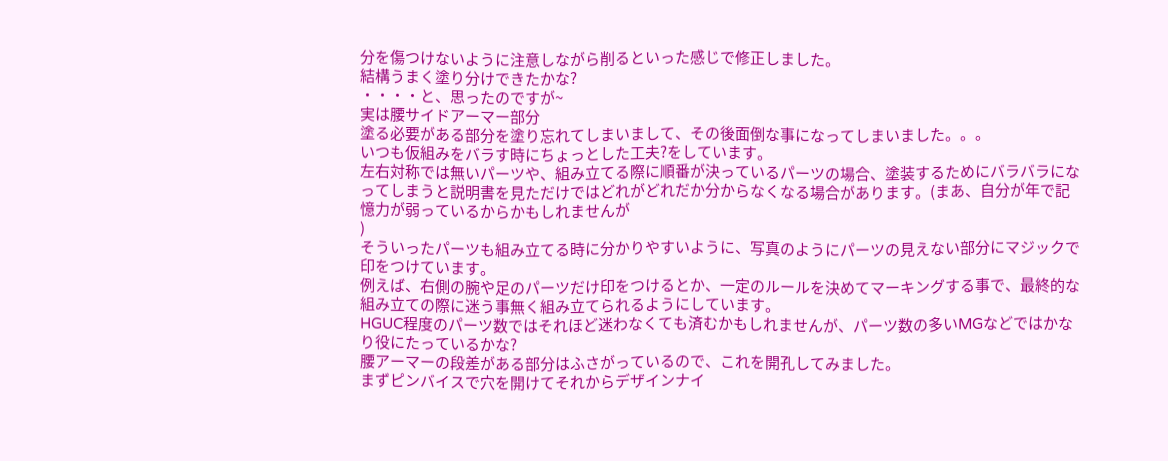分を傷つけないように注意しながら削るといった感じで修正しました。
結構うまく塗り分けできたかな?
・・・・と、思ったのですが~
実は腰サイドアーマー部分
塗る必要がある部分を塗り忘れてしまいまして、その後面倒な事になってしまいました。。。
いつも仮組みをバラす時にちょっとした工夫?をしています。
左右対称では無いパーツや、組み立てる際に順番が決っているパーツの場合、塗装するためにバラバラになってしまうと説明書を見ただけではどれがどれだか分からなくなる場合があります。(まあ、自分が年で記憶力が弱っているからかもしれませんが
)
そういったパーツも組み立てる時に分かりやすいように、写真のようにパーツの見えない部分にマジックで印をつけています。
例えば、右側の腕や足のパーツだけ印をつけるとか、一定のルールを決めてマーキングする事で、最終的な組み立ての際に迷う事無く組み立てられるようにしています。
HGUC程度のパーツ数ではそれほど迷わなくても済むかもしれませんが、パーツ数の多いMGなどではかなり役にたっているかな?
腰アーマーの段差がある部分はふさがっているので、これを開孔してみました。
まずピンバイスで穴を開けてそれからデザインナイ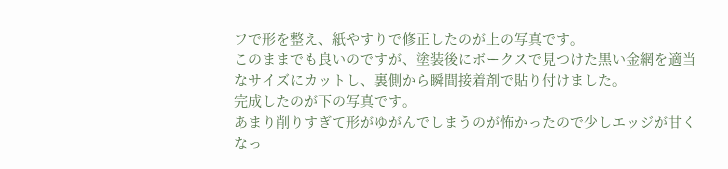フで形を整え、紙やすりで修正したのが上の写真です。
このままでも良いのですが、塗装後にボークスで見つけた黒い金網を適当なサイズにカットし、裏側から瞬間接着剤で貼り付けました。
完成したのが下の写真です。
あまり削りすぎて形がゆがんでしまうのが怖かったので少しエッジが甘くなっ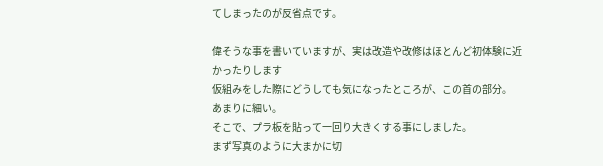てしまったのが反省点です。

偉そうな事を書いていますが、実は改造や改修はほとんど初体験に近かったりします
仮組みをした際にどうしても気になったところが、この首の部分。
あまりに細い。
そこで、プラ板を貼って一回り大きくする事にしました。
まず写真のように大まかに切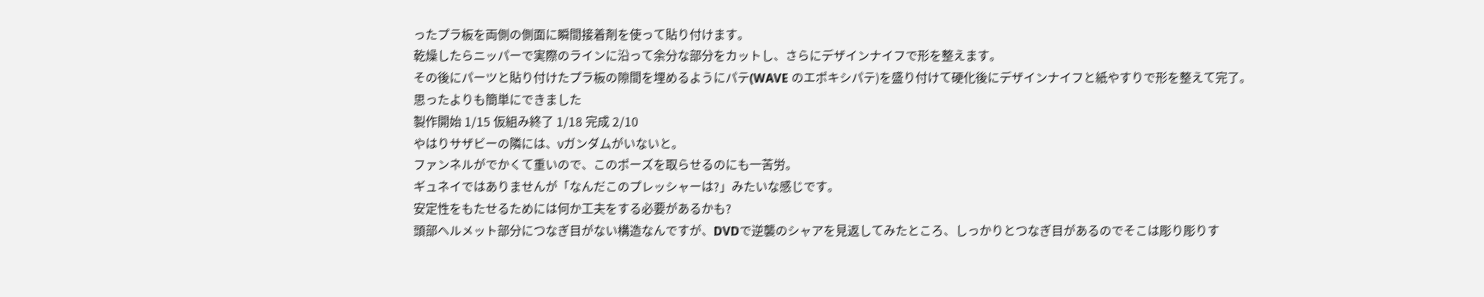ったプラ板を両側の側面に瞬間接着剤を使って貼り付けます。
乾燥したらニッパーで実際のラインに沿って余分な部分をカットし、さらにデザインナイフで形を整えます。
その後にパーツと貼り付けたプラ板の隙間を埋めるようにパテ(WAVE のエポキシパテ)を盛り付けて硬化後にデザインナイフと紙やすりで形を整えて完了。
思ったよりも簡単にできました
製作開始 1/15 仮組み終了 1/18 完成 2/10
やはりサザビーの隣には、νガンダムがいないと。
ファンネルがでかくて重いので、このポーズを取らせるのにも一苦労。
ギュネイではありませんが「なんだこのプレッシャーは?」みたいな感じです。
安定性をもたせるためには何か工夫をする必要があるかも?
頭部ヘルメット部分につなぎ目がない構造なんですが、DVDで逆襲のシャアを見返してみたところ、しっかりとつなぎ目があるのでそこは彫り彫りす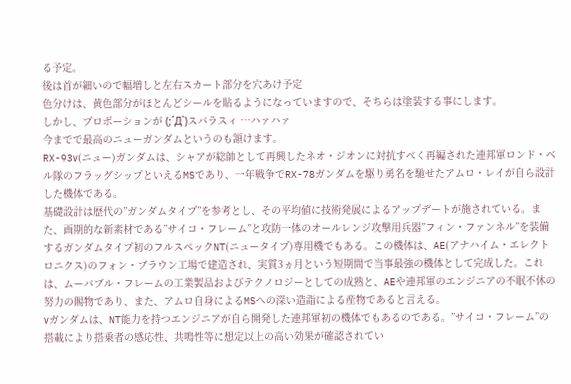る予定。
後は首が細いので幅増しと左右スカート部分を穴あけ予定
色分けは、黄色部分がほとんどシールを貼るようになっていますので、そちらは塗装する事にします。
しかし、プロポーションが (;´Д`)スバラスィ …ハァハァ
今までで最高のニューガンダムというのも頷けます。
RX-93ν(ニュー)ガンダムは、シャアが総帥として再興したネオ・ジオンに対抗すべく再編された連邦軍ロンド・ベル隊のフラッグシップといえるMSであり、一年戦争でRX-78ガンダムを駆り勇名を馳せたアムロ・レイが自ら設計した機体である。
基礎設計は歴代の”ガンダムタイプ”を参考とし、その平均値に技術発展によるアップデートが施されている。また、画期的な新素材である”サイコ・フレーム”と攻防一体のオールレンジ攻撃用兵器”フィン・ファンネル”を装備するガンダムタイプ初のフルスペックNT(ニュータイプ)専用機でもある。この機体は、AE(アナハイム・エレクトロニクス)のフォン・ブラウン工場で建造され、実質3ヵ月という短期間で当事最強の機体として完成した。これは、ムーバブル・フレームの工業製品およびテクノロジーとしての成熟と、AEや連邦軍のエンジニアの不眠不休の努力の賜物であり、また、アムロ自身によるMSへの深い造詣による産物であると言える。
νガンダムは、NT能力を持つエンジニアが自ら開発した連邦軍初の機体でもあるのである。”サイコ・フレーム”の搭載により搭乗者の感応性、共鳴性等に想定以上の高い効果が確認されてい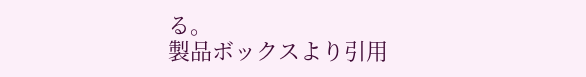る。
製品ボックスより引用